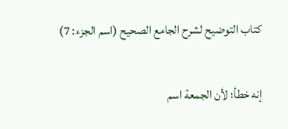كتاب التوضيح لشرح الجامع الصحيح (اسم الجزء: 7)

إنه خطأ؛ لأن الجمعة اسم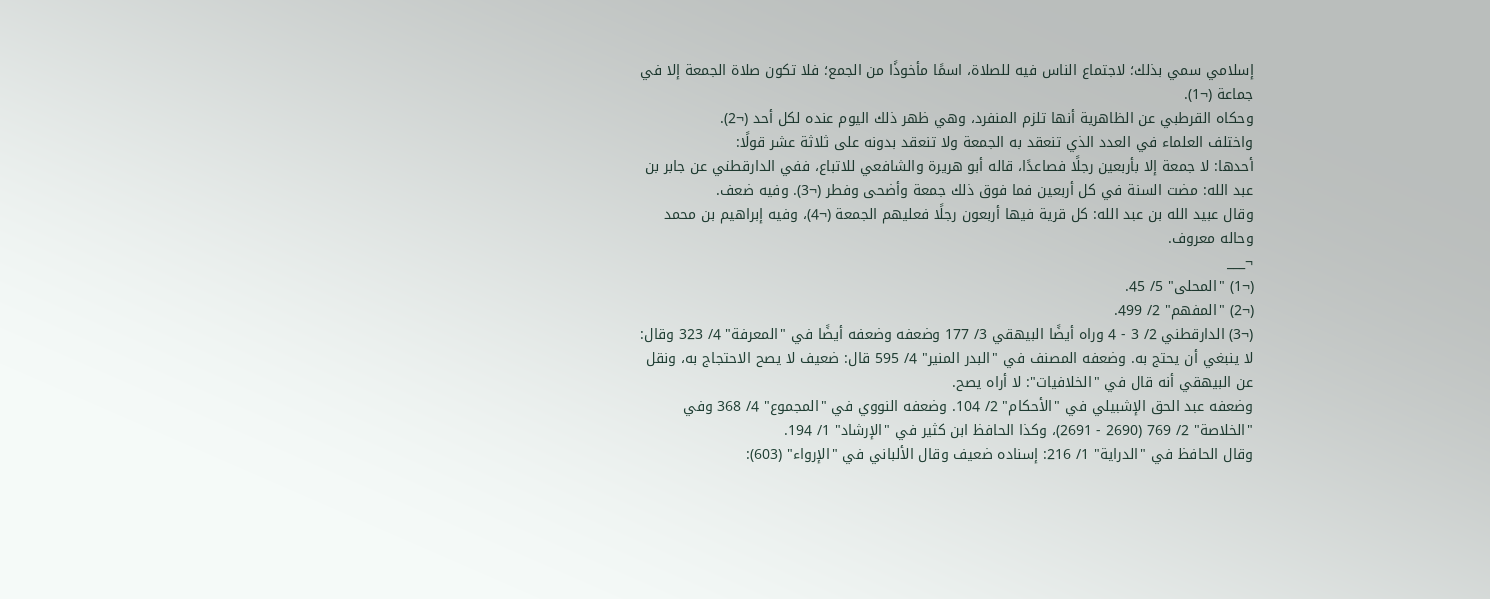إسلامي سمي بذلك؛ لاجتماع الناس فيه للصلاة، اسمًا مأخوذًا من الجمع؛ فلا تكون صلاة الجمعة إلا في جماعة (¬1).
وحكاه القرطبي عن الظاهرية أنها تلزم المنفرد، وهي ظهر ذلك اليوم عنده لكل أحد (¬2).
واختلف العلماء في العدد الذي تنعقد به الجمعة ولا تنعقد بدونه على ثلاثة عشر قولًا:
أحدها: لا جمعة إلا بأربعين رجلًا فصاعدًا، قاله أبو هريرة والشافعي للاتباع، ففي الدارقطني عن جابر بن عبد الله: مضت السنة في كل أربعين فما فوق ذلك جمعة وأضحى وفطر (¬3). وفيه ضعف.
وقال عبيد الله بن عبد الله: كل قرية فيها أربعون رجلًا فعليهم الجمعة (¬4)، وفيه إبراهيم بن محمد وحاله معروف.
¬___
(¬1) "المحلى" 5/ 45.
(¬2) "المفهم" 2/ 499.
(¬3) الدارقطني 2/ 3 - 4 وراه أيضًا البيهقي 3/ 177 وضعفه وضعفه أيضًا في "المعرفة" 4/ 323 وقال: لا ينبغي أن يحتج به. وضعفه المصنف في "البدر المنير" 4/ 595 قال: ضعيف لا يصح الاحتجاج به، ونقل عن البيهقي أنه قال في "الخلافيات": لا أراه يصح.
وضعفه عبد الحق الإشبيلي في "الأحكام" 2/ 104. وضعفه النووي في "المجموع" 4/ 368 وفي "الخلاصة" 2/ 769 (2690 - 2691)، وكذا الحافظ ابن كثير في "الإرشاد" 1/ 194.
وقال الحافظ في "الدراية" 1/ 216: إسناده ضعيف وقال الألباني في "الإرواء" (603):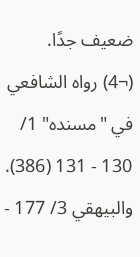ضعيف جدًا.
(¬4) رواه الشافعي في "مسنده" 1/ 130 - 131 (386).
والبيهقي 3/ 177 -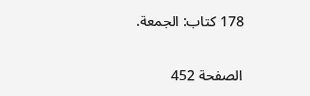178 كتاب: الجمعة.

الصفحة 452